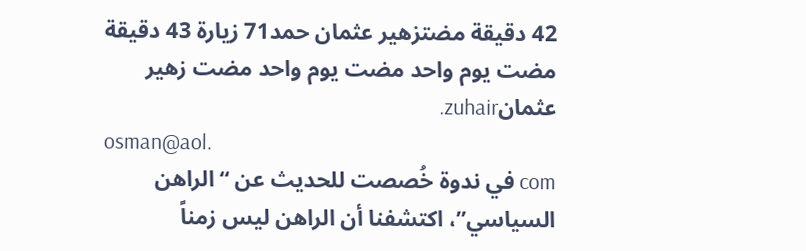42 دقيقة مضتزهير عثمان حمد71 زيارة 43 دقيقة مضت يوم واحد مضت يوم واحد مضت زهير عثمانzuhair.
osman@aol.
com في ندوة خُصصت للحديث عن “الراهن السياسي”، اكتشفنا أن الراهن ليس زمناً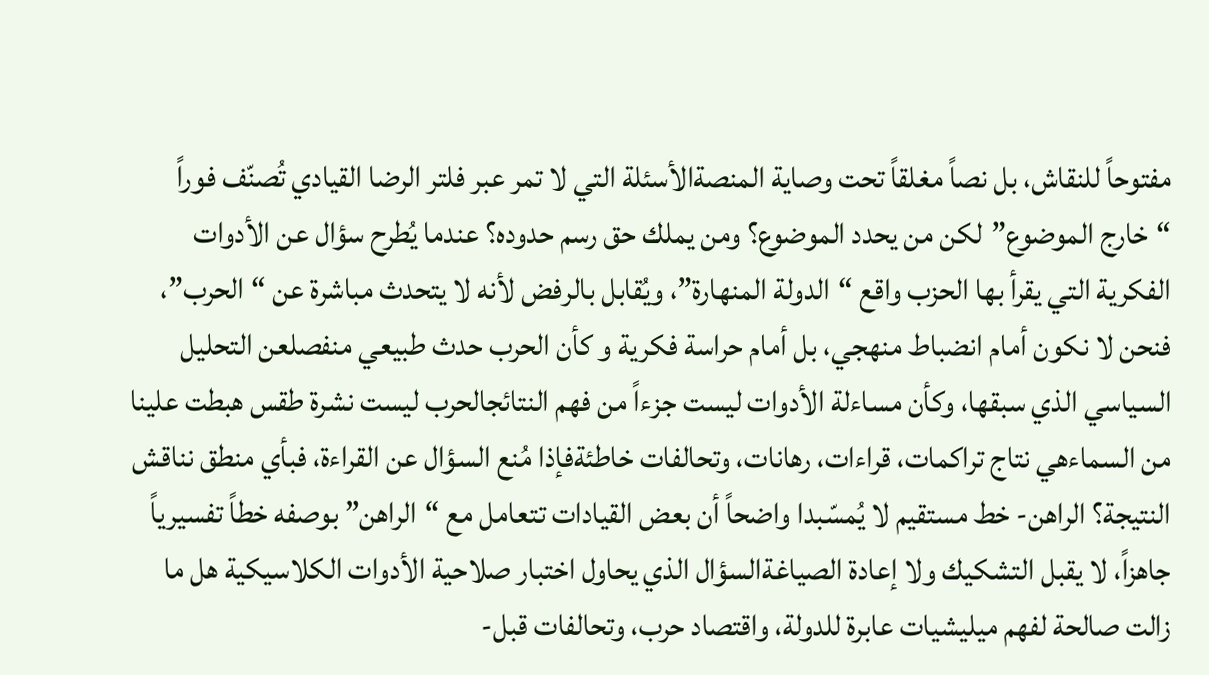مفتوحاً للنقاش، بل نصاً مغلقاً تحت وصاية المنصةالأسئلة التي لا تمر عبر فلتر الرضا القيادي تُصنّف فوراً “خارج الموضوع”لكن من يحدد الموضوع؟ ومن يملك حق رسم حدوده؟ عندما يُطرح سؤال عن الأدوات الفكرية التي يقرأ بها الحزب واقع “الدولة المنهارة”، ويُقابل بالرفض لأنه لا يتحدث مباشرة عن “الحرب”، فنحن لا نكون أمام انضباط منهجي، بل أمام حراسة فكرية و كأن الحرب حدث طبيعي منفصلعن التحليل السياسي الذي سبقها، وكأن مساءلة الأدوات ليست جزءاً من فهم النتائجالحرب ليست نشرة طقس هبطت علينا من السماءهي نتاج تراكمات، قراءات، رهانات، وتحالفات خاطئةفإذا مُنع السؤال عن القراءة، فبأي منطق نناقش النتيجة؟ الراهن- خط مستقيم لا يُمسّبدا واضحاً أن بعض القيادات تتعامل مع “الراهن” بوصفه خطاً تفسيرياً جاهزاً، لا يقبل التشكيك ولا إعادة الصياغةالسؤال الذي يحاول اختبار صلاحية الأدوات الكلاسيكية هل ما زالت صالحة لفهم ميليشيات عابرة للدولة، واقتصاد حرب، وتحالفات قبل-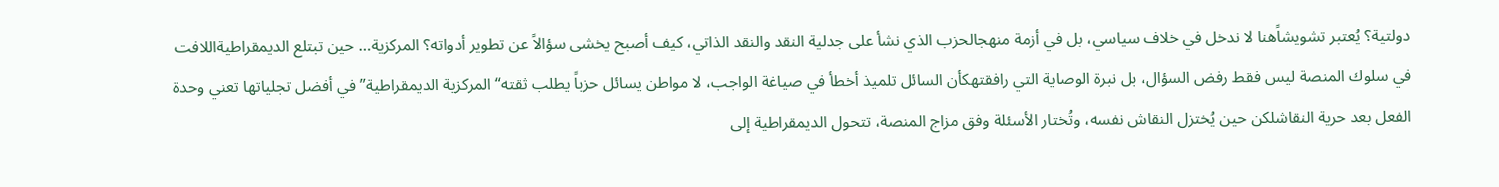دولتية؟ يُعتبر تشويشاًهنا لا ندخل في خلاف سياسي، بل في أزمة منهجالحزب الذي نشأ على جدلية النقد والنقد الذاتي، كيف أصبح يخشى سؤالاً عن تطوير أدواته؟ المركزية… حين تبتلع الديمقراطيةاللافت في سلوك المنصة ليس فقط رفض السؤال، بل نبرة الوصاية التي رافقتهكأن السائل تلميذ أخطأ في صياغة الواجب، لا مواطن يسائل حزباً يطلب ثقته“المركزية الديمقراطية” في أفضل تجلياتها تعني وحدة الفعل بعد حرية النقاشلكن حين يُختزل النقاش نفسه، وتُختار الأسئلة وفق مزاج المنصة، تتحول الديمقراطية إلى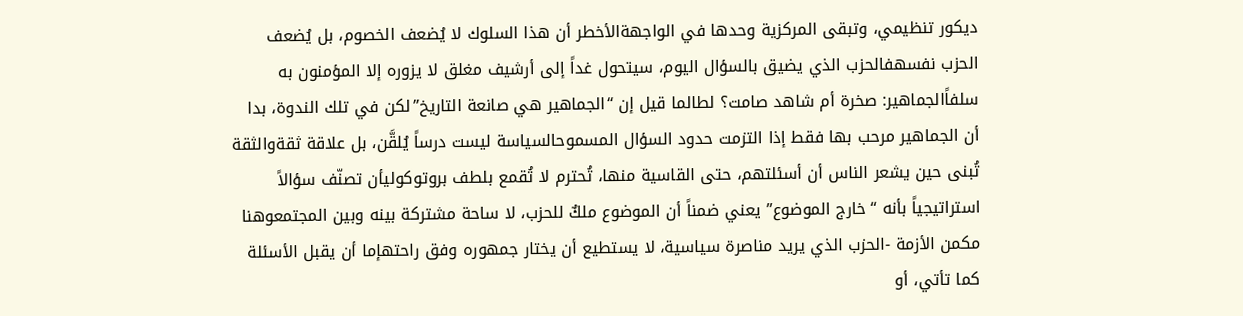ديكور تنظيمي، وتبقى المركزية وحدها في الواجهةالأخطر أن هذا السلوك لا يُضعف الخصوم، بل يُضعف الحزب نفسهفالحزب الذي يضيق بالسؤال اليوم، سيتحول غداً إلى أرشيف مغلق لا يزوره إلا المؤمنون به سلفاًالجماهير: صخرة أم شاهد صامت؟ لطالما قيل إن “الجماهير هي صانعة التاريخ”لكن في تلك الندوة، بدا أن الجماهير مرحب بها فقط إذا التزمت حدود السؤال المسموحالسياسة ليست درساً يُلقَّن، بل علاقة ثقةوالثقة تُبنى حين يشعر الناس أن أسئلتهم، حتى القاسية منها، تُحترم لا تُقمع بلطف بروتوكوليأن تصنّف سؤالاً استراتيجياً بأنه “خارج الموضوع” يعني ضمناً أن الموضوع ملكٌ للحزب، لا ساحة مشتركة بينه وبين المجتمعوهنا مكمن الأزمة -الحزب الذي يريد مناصرة سياسية، لا يستطيع أن يختار جمهوره وفق راحتهإما أن يقبل الأسئلة كما تأتي، أو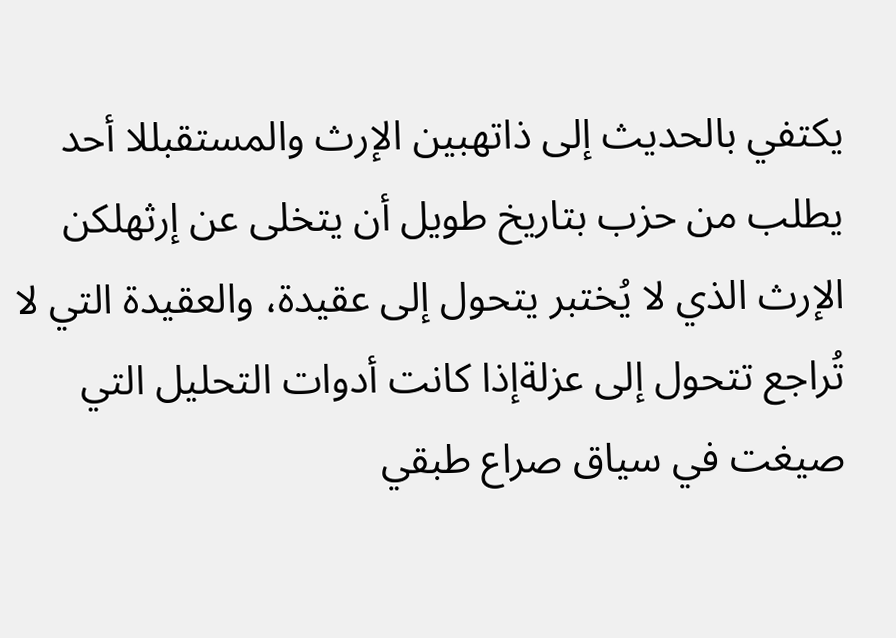يكتفي بالحديث إلى ذاتهبين الإرث والمستقبللا أحد يطلب من حزب بتاريخ طويل أن يتخلى عن إرثهلكن الإرث الذي لا يُختبر يتحول إلى عقيدة، والعقيدة التي لا تُراجع تتحول إلى عزلةإذا كانت أدوات التحليل التي صيغت في سياق صراع طبقي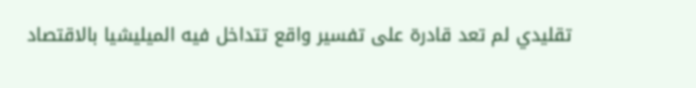تقليدي لم تعد قادرة على تفسير واقع تتداخل فيه الميليشيا بالاقتصاد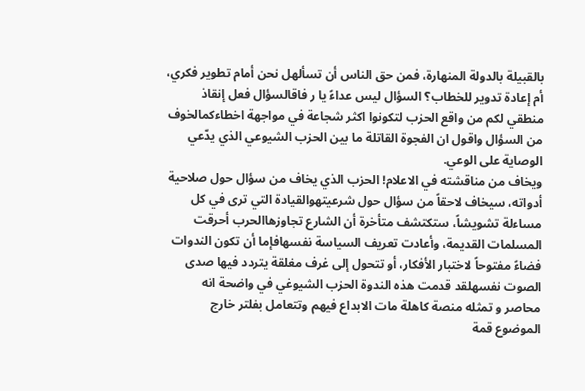بالقبيلة بالدولة المنهارة، فمن حق الناس أن تسألهل نحن أمام تطوير فكري، أم إعادة تدوير للخطاب؟ السؤال ليس عداءً يا ر فاقالسؤال فعل إنقاذ منطقي لكم من واقع الحزب لتكونوا اكثر شجاعة في مواجهة اخطاءكمالخوف من السؤال واقول ان الفجوة القاتلة ما بين الحزب الشيوعي الذي يدّعي الوصاية على الوعي.
ويخاف من مناقشته في الاعلام! الحزب الذي يخاف من سؤال حول صلاحية أدواته، سيخاف لاحقاً من سؤال حول شرعيتهوالقيادة التي ترى في كل مساءلة تشويشاً، ستكتشف متأخرة أن الشارع تجاوزهاالحرب أحرقت المسلمات القديمة، وأعادت تعريف السياسة نفسهافإما أن تكون الندوات فضاءً مفتوحاً لاختبار الأفكار، أو تتحول إلى غرف مغلقة يتردد فيها صدى الصوت نفسهلقد قدمت هذه الندوة الحزب الشيوغي في واضحة انه محاصر و تمثله منصة كاهلة مات الابداع فيهم وتتعامل بفلتر خارج الموضوع قمة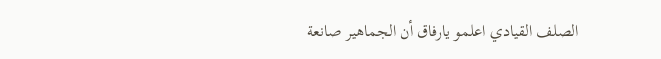الصلف القيادي اعلمو يارفاق أن الجماهير صانعة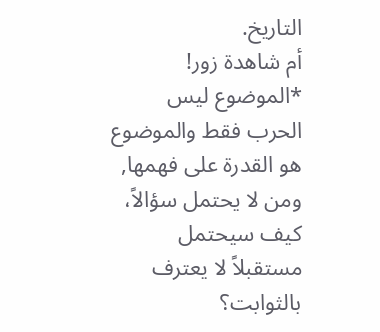التاريخ.
أم شاهدة زور! *الموضوع ليس الحرب فقط والموضوع هو القدرة على فهمها, ومن لا يحتمل سؤالاً، كيف سيحتمل مستقبلاً لا يعترف بالثوابت؟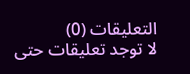التعليقات (0)
لا توجد تعليقات حتى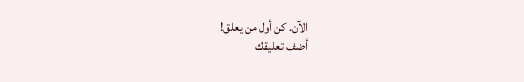الآن. كن أول من يعلق!
أضف تعليقك